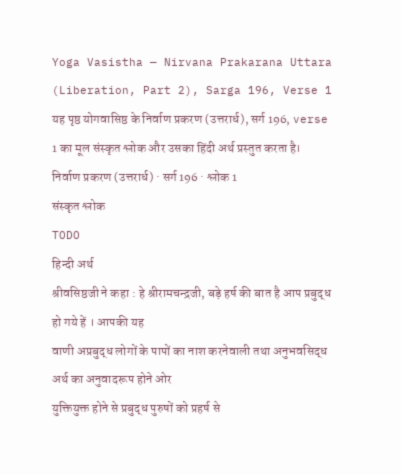Yoga Vasistha — Nirvana Prakarana Uttara (Liberation, Part 2), Sarga 196, Verse 1
यह पृष्ठ योगवासिष्ठ के निर्वाण प्रकरण (उत्तरार्ध), सर्ग 196, verse 1 का मूल संस्कृत श्लोक और उसका हिंदी अर्थ प्रस्तुत करता है।
निर्वाण प्रकरण (उत्तरार्ध) · सर्ग 196 · श्लोक 1
संस्कृत श्लोक
TODO
हिन्दी अर्थ
श्रीवसिष्ठजी ने कहा : हे श्रीरामचन्द्रजी, बड़े हर्ष की बात है आप प्रबुद्ध हो गये हें । आपकी यह
वाणी अप्रबुद्ध लोगों के पापों का नाश करनेवाली तथा अनुभवसिद्ध अर्थ का अनुवादरूप होने ओर
युक्तियुक्त होने से प्रबुद्ध पुरुषों को प्रहर्ष से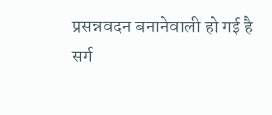प्रसन्नवदन बनानेवाली हो गई है
सर्ग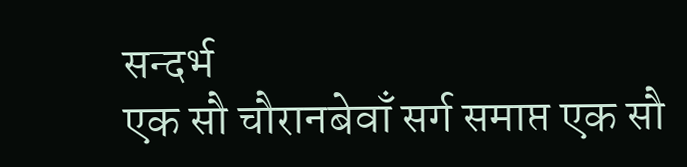सन्दर्भ
एक सौ चौरानबेवाँ सर्ग समाप्त एक सौ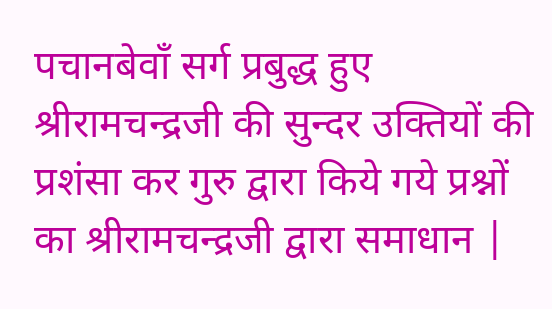पचानबेवाँ सर्ग प्रबुद्ध हुए श्रीरामचन्द्रजी की सुन्दर उक्तियों की प्रशंसा कर गुरु द्वारा किये गये प्रश्नों का श्रीरामचन्द्रजी द्वारा समाधान |